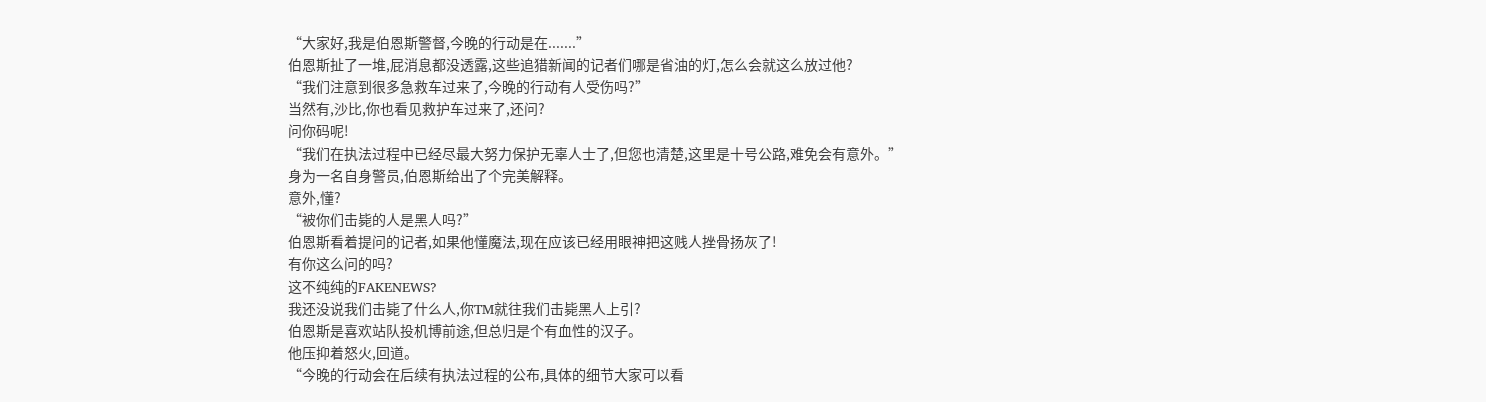“大家好,我是伯恩斯警督,今晚的行动是在.......”
伯恩斯扯了一堆,屁消息都没透露,这些追猎新闻的记者们哪是省油的灯,怎么会就这么放过他?
“我们注意到很多急救车过来了,今晚的行动有人受伤吗?”
当然有,沙比,你也看见救护车过来了,还问?
问你码呢!
“我们在执法过程中已经尽最大努力保护无辜人士了,但您也清楚,这里是十号公路,难免会有意外。”
身为一名自身警员,伯恩斯给出了个完美解释。
意外,懂?
“被你们击毙的人是黑人吗?”
伯恩斯看着提问的记者,如果他懂魔法,现在应该已经用眼神把这贱人挫骨扬灰了!
有你这么问的吗?
这不纯纯的FAKENEWS?
我还没说我们击毙了什么人,你TM就往我们击毙黑人上引?
伯恩斯是喜欢站队投机博前途,但总归是个有血性的汉子。
他压抑着怒火,回道。
“今晚的行动会在后续有执法过程的公布,具体的细节大家可以看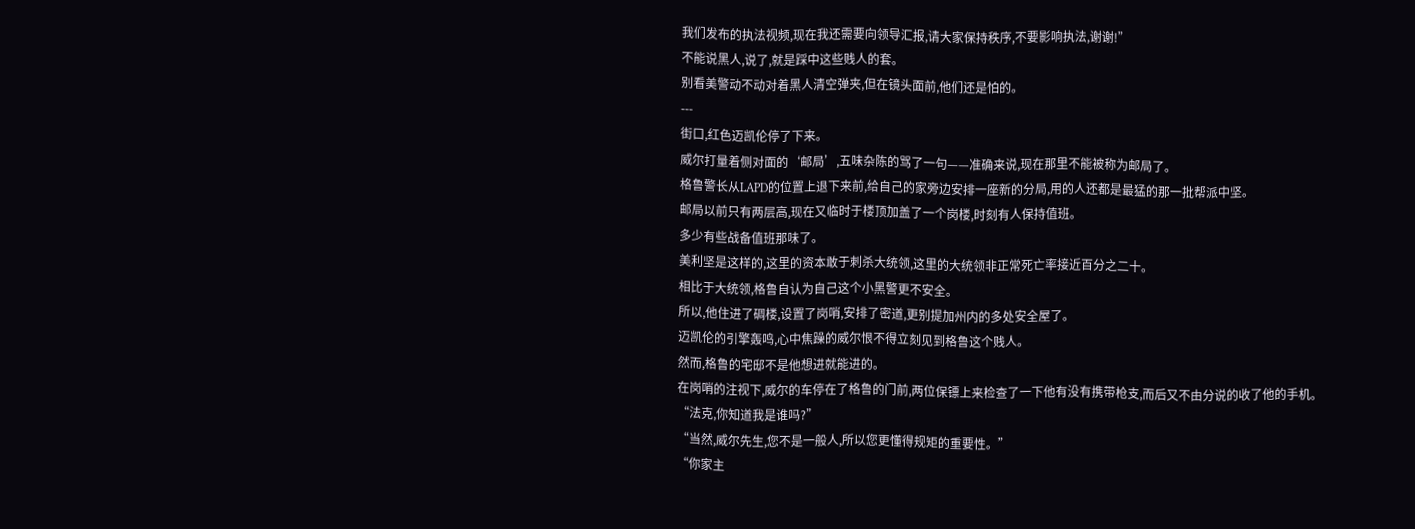我们发布的执法视频,现在我还需要向领导汇报,请大家保持秩序,不要影响执法,谢谢!”
不能说黑人,说了,就是踩中这些贱人的套。
别看美警动不动对着黑人清空弹夹,但在镜头面前,他们还是怕的。
---
街口,红色迈凯伦停了下来。
威尔打量着侧对面的‘邮局’,五味杂陈的骂了一句——准确来说,现在那里不能被称为邮局了。
格鲁警长从LAPD的位置上退下来前,给自己的家旁边安排一座新的分局,用的人还都是最猛的那一批帮派中坚。
邮局以前只有两层高,现在又临时于楼顶加盖了一个岗楼,时刻有人保持值班。
多少有些战备值班那味了。
美利坚是这样的,这里的资本敢于刺杀大统领,这里的大统领非正常死亡率接近百分之二十。
相比于大统领,格鲁自认为自己这个小黑警更不安全。
所以,他住进了碉楼,设置了岗哨,安排了密道,更别提加州内的多处安全屋了。
迈凯伦的引擎轰鸣,心中焦躁的威尔恨不得立刻见到格鲁这个贱人。
然而,格鲁的宅邸不是他想进就能进的。
在岗哨的注视下,威尔的车停在了格鲁的门前,两位保镖上来检查了一下他有没有携带枪支,而后又不由分说的收了他的手机。
“法克,你知道我是谁吗?”
“当然,威尔先生,您不是一般人,所以您更懂得规矩的重要性。”
“你家主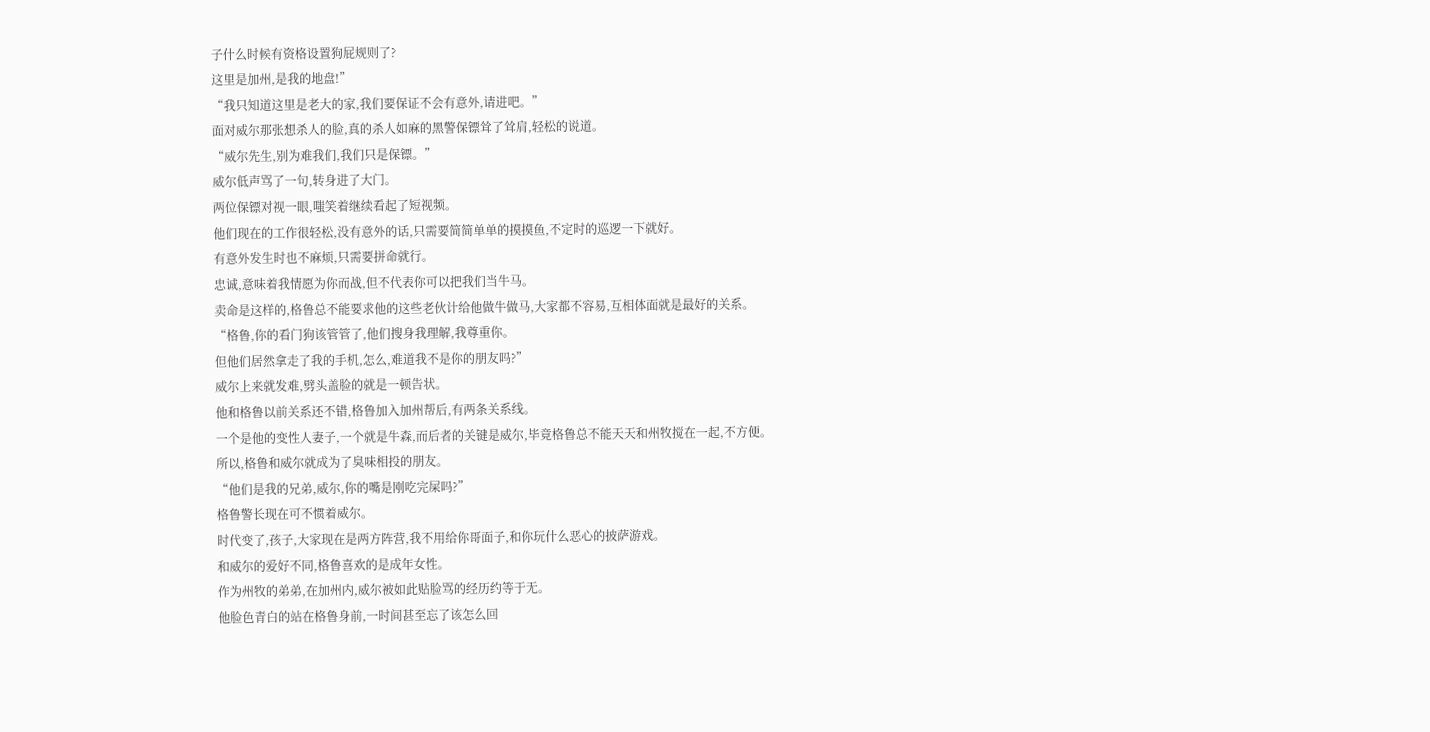子什么时候有资格设置狗屁规则了?
这里是加州,是我的地盘!”
“我只知道这里是老大的家,我们要保证不会有意外,请进吧。”
面对威尔那张想杀人的脸,真的杀人如麻的黑警保镖耸了耸肩,轻松的说道。
“威尔先生,别为难我们,我们只是保镖。”
威尔低声骂了一句,转身进了大门。
两位保镖对视一眼,嗤笑着继续看起了短视频。
他们现在的工作很轻松,没有意外的话,只需要简简单单的摸摸鱼,不定时的巡逻一下就好。
有意外发生时也不麻烦,只需要拼命就行。
忠诚,意味着我情愿为你而战,但不代表你可以把我们当牛马。
卖命是这样的,格鲁总不能要求他的这些老伙计给他做牛做马,大家都不容易,互相体面就是最好的关系。
“格鲁,你的看门狗该管管了,他们搜身我理解,我尊重你。
但他们居然拿走了我的手机,怎么,难道我不是你的朋友吗?”
威尔上来就发难,劈头盖脸的就是一顿告状。
他和格鲁以前关系还不错,格鲁加入加州帮后,有两条关系线。
一个是他的变性人妻子,一个就是牛森,而后者的关键是威尔,毕竟格鲁总不能天天和州牧搅在一起,不方便。
所以,格鲁和威尔就成为了臭味相投的朋友。
“他们是我的兄弟,威尔,你的嘴是刚吃完屎吗?”
格鲁警长现在可不惯着威尔。
时代变了,孩子,大家现在是两方阵营,我不用给你哥面子,和你玩什么恶心的披萨游戏。
和威尔的爱好不同,格鲁喜欢的是成年女性。
作为州牧的弟弟,在加州内,威尔被如此贴脸骂的经历约等于无。
他脸色青白的站在格鲁身前,一时间甚至忘了该怎么回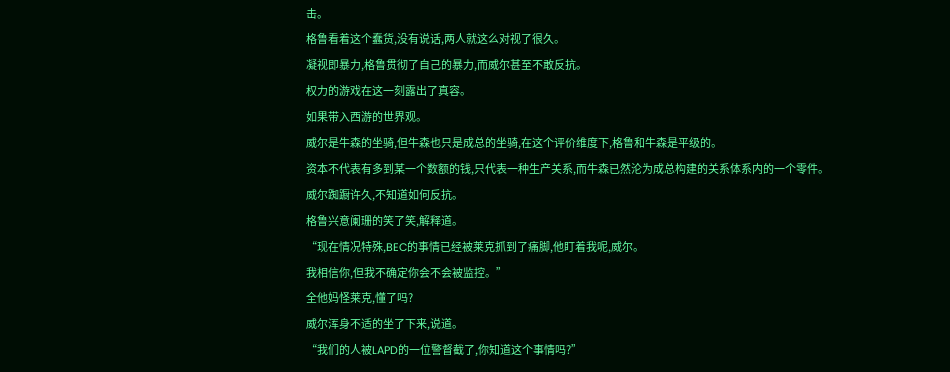击。
格鲁看着这个蠢货,没有说话,两人就这么对视了很久。
凝视即暴力,格鲁贯彻了自己的暴力,而威尔甚至不敢反抗。
权力的游戏在这一刻露出了真容。
如果带入西游的世界观。
威尔是牛森的坐骑,但牛森也只是成总的坐骑,在这个评价维度下,格鲁和牛森是平级的。
资本不代表有多到某一个数额的钱,只代表一种生产关系,而牛森已然沦为成总构建的关系体系内的一个零件。
威尔踟蹰许久,不知道如何反抗。
格鲁兴意阑珊的笑了笑,解释道。
“现在情况特殊,BEC的事情已经被莱克抓到了痛脚,他盯着我呢,威尔。
我相信你,但我不确定你会不会被监控。”
全他妈怪莱克,懂了吗?
威尔浑身不适的坐了下来,说道。
“我们的人被LAPD的一位警督截了,你知道这个事情吗?”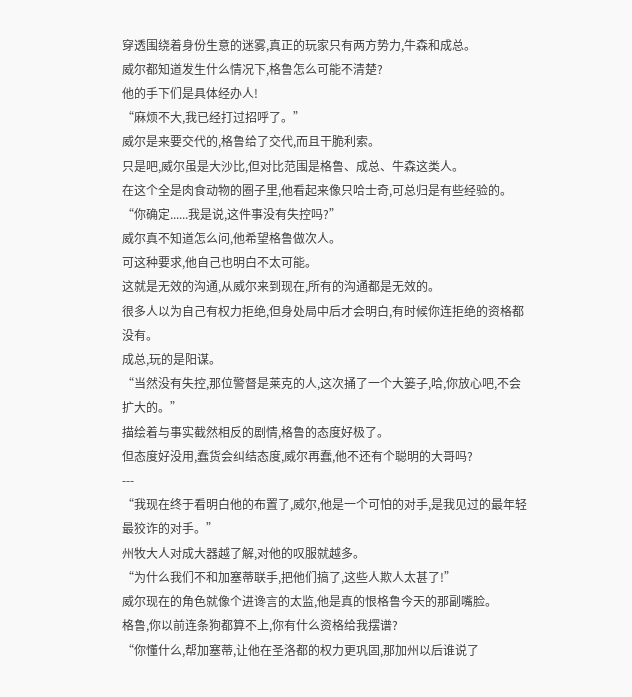穿透围绕着身份生意的迷雾,真正的玩家只有两方势力,牛森和成总。
威尔都知道发生什么情况下,格鲁怎么可能不清楚?
他的手下们是具体经办人!
“麻烦不大,我已经打过招呼了。”
威尔是来要交代的,格鲁给了交代,而且干脆利索。
只是吧,威尔虽是大沙比,但对比范围是格鲁、成总、牛森这类人。
在这个全是肉食动物的圈子里,他看起来像只哈士奇,可总归是有些经验的。
“你确定......我是说,这件事没有失控吗?”
威尔真不知道怎么问,他希望格鲁做次人。
可这种要求,他自己也明白不太可能。
这就是无效的沟通,从威尔来到现在,所有的沟通都是无效的。
很多人以为自己有权力拒绝,但身处局中后才会明白,有时候你连拒绝的资格都没有。
成总,玩的是阳谋。
“当然没有失控,那位警督是莱克的人,这次捅了一个大篓子,哈,你放心吧,不会扩大的。”
描绘着与事实截然相反的剧情,格鲁的态度好极了。
但态度好没用,蠢货会纠结态度,威尔再蠢,他不还有个聪明的大哥吗?
---
“我现在终于看明白他的布置了,威尔,他是一个可怕的对手,是我见过的最年轻最狡诈的对手。”
州牧大人对成大器越了解,对他的叹服就越多。
“为什么我们不和加塞蒂联手,把他们搞了,这些人欺人太甚了!”
威尔现在的角色就像个进谗言的太监,他是真的恨格鲁今天的那副嘴脸。
格鲁,你以前连条狗都算不上,你有什么资格给我摆谱?
“你懂什么,帮加塞蒂,让他在圣洛都的权力更巩固,那加州以后谁说了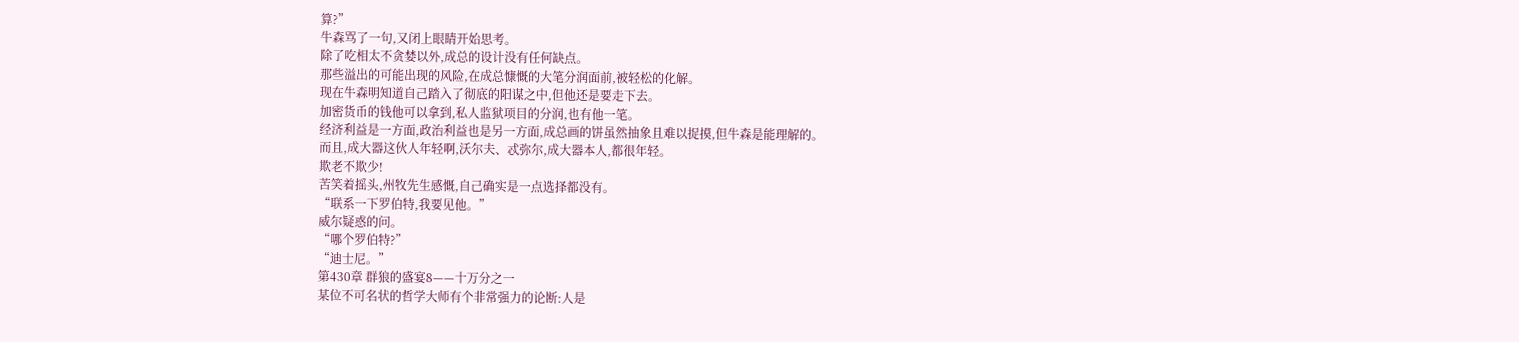算?”
牛森骂了一句,又闭上眼睛开始思考。
除了吃相太不贪婪以外,成总的设计没有任何缺点。
那些溢出的可能出现的风险,在成总慷慨的大笔分润面前,被轻松的化解。
现在牛森明知道自己踏入了彻底的阳谋之中,但他还是要走下去。
加密货币的钱他可以拿到,私人监狱项目的分润,也有他一笔。
经济利益是一方面,政治利益也是另一方面,成总画的饼虽然抽象且难以捉摸,但牛森是能理解的。
而且,成大器这伙人年轻啊,沃尔夫、忒弥尔,成大器本人,都很年轻。
欺老不欺少!
苦笑着摇头,州牧先生感慨,自己确实是一点选择都没有。
“联系一下罗伯特,我要见他。”
威尔疑惑的问。
“哪个罗伯特?”
“迪士尼。”
第430章 群狼的盛宴8——十万分之一
某位不可名状的哲学大师有个非常强力的论断:人是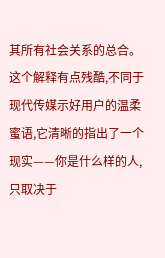其所有社会关系的总合。
这个解释有点残酷,不同于现代传媒示好用户的温柔蜜语,它清晰的指出了一个现实——你是什么样的人,只取决于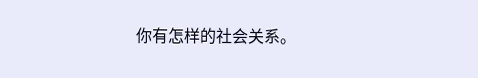你有怎样的社会关系。